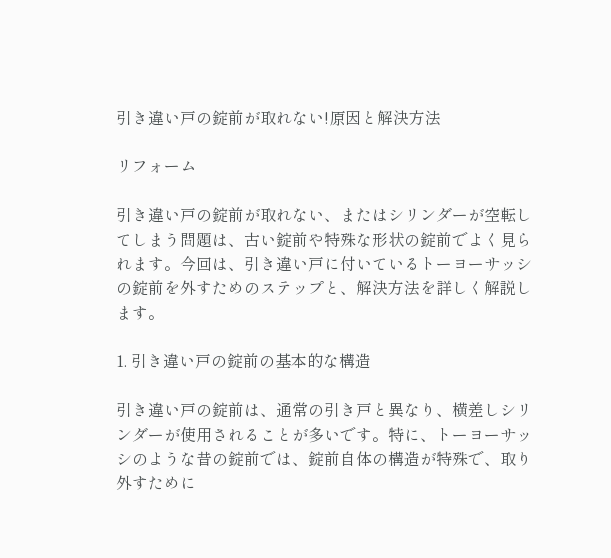引き違い戸の錠前が取れない!原因と解決方法

リフォーム

引き違い戸の錠前が取れない、またはシリンダーが空転してしまう問題は、古い錠前や特殊な形状の錠前でよく見られます。今回は、引き違い戸に付いているトーヨーサッシの錠前を外すためのステップと、解決方法を詳しく解説します。

1. 引き違い戸の錠前の基本的な構造

引き違い戸の錠前は、通常の引き戸と異なり、横差しシリンダーが使用されることが多いです。特に、トーヨーサッシのような昔の錠前では、錠前自体の構造が特殊で、取り外すために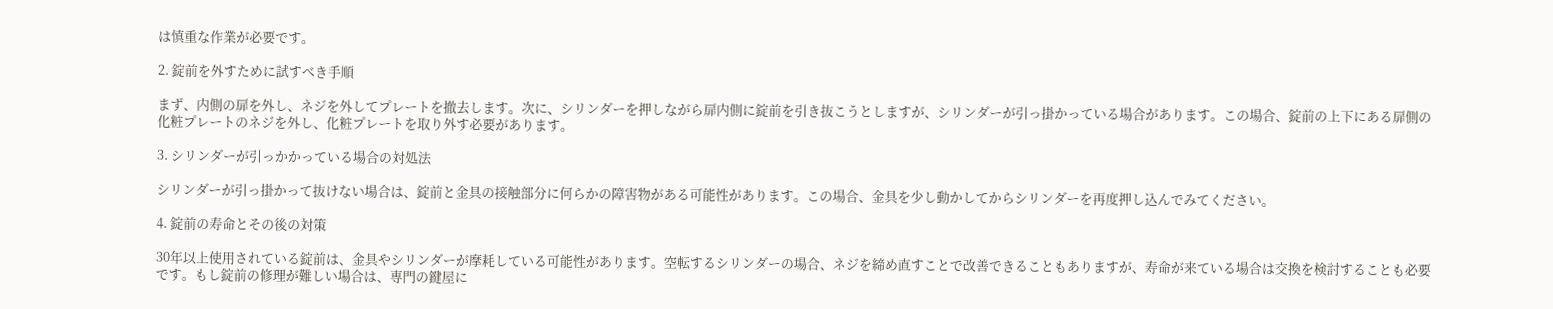は慎重な作業が必要です。

2. 錠前を外すために試すべき手順

まず、内側の扉を外し、ネジを外してプレートを撤去します。次に、シリンダーを押しながら扉内側に錠前を引き抜こうとしますが、シリンダーが引っ掛かっている場合があります。この場合、錠前の上下にある扉側の化粧プレートのネジを外し、化粧プレートを取り外す必要があります。

3. シリンダーが引っかかっている場合の対処法

シリンダーが引っ掛かって抜けない場合は、錠前と金具の接触部分に何らかの障害物がある可能性があります。この場合、金具を少し動かしてからシリンダーを再度押し込んでみてください。

4. 錠前の寿命とその後の対策

30年以上使用されている錠前は、金具やシリンダーが摩耗している可能性があります。空転するシリンダーの場合、ネジを締め直すことで改善できることもありますが、寿命が来ている場合は交換を検討することも必要です。もし錠前の修理が難しい場合は、専門の鍵屋に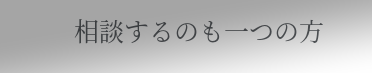相談するのも一つの方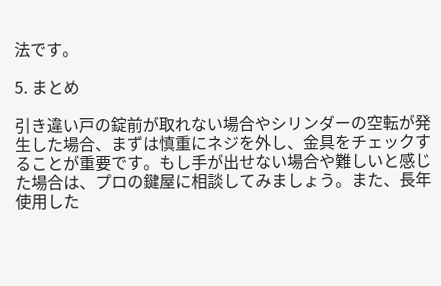法です。

5. まとめ

引き違い戸の錠前が取れない場合やシリンダーの空転が発生した場合、まずは慎重にネジを外し、金具をチェックすることが重要です。もし手が出せない場合や難しいと感じた場合は、プロの鍵屋に相談してみましょう。また、長年使用した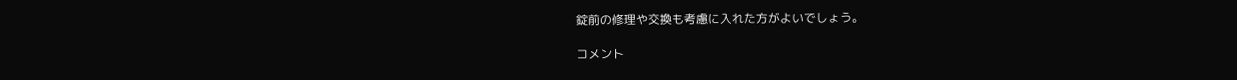錠前の修理や交換も考慮に入れた方がよいでしょう。

コメント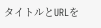タイトルとURLを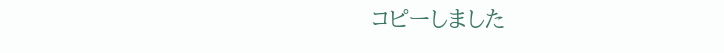コピーしました